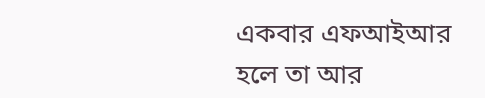একবার এফআইআর হলে তা আর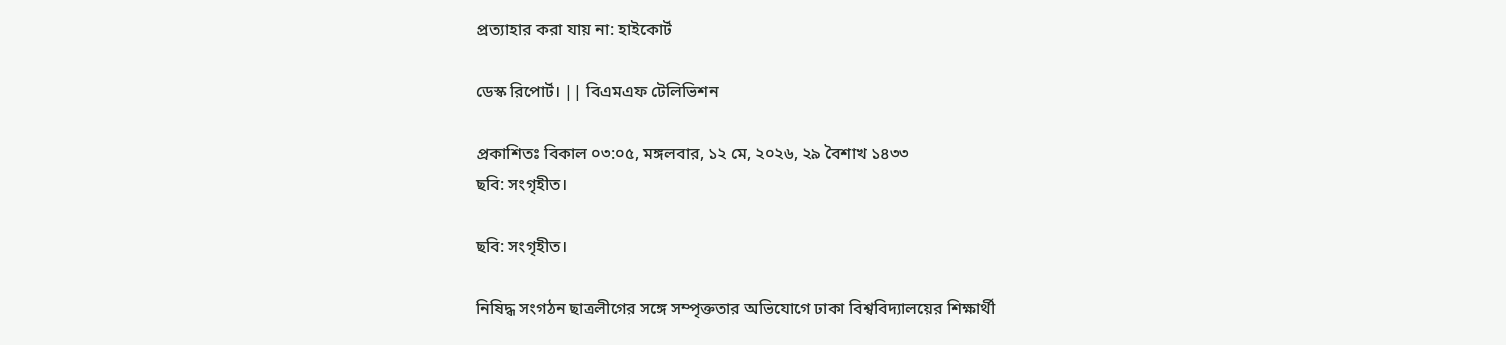প্রত্যাহার করা যায় না: হাইকোর্ট

ডেস্ক রিপোর্ট। || বিএমএফ টেলিভিশন

প্রকাশিতঃ বিকাল ০৩:০৫, মঙ্গলবার, ১২ মে, ২০২৬, ২৯ বৈশাখ ১৪৩৩
ছবি: সংগৃহীত।

ছবি: সংগৃহীত।

নিষিদ্ধ সংগঠন ছাত্রলীগের সঙ্গে সম্পৃক্ততার অভিযোগে ঢাকা বিশ্ববিদ্যালয়ের শিক্ষার্থী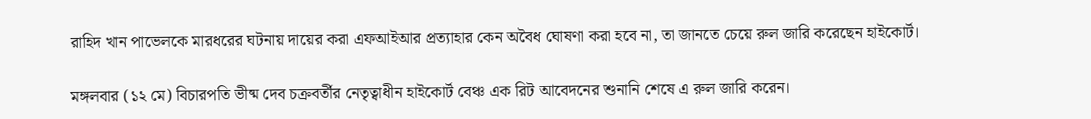রাহিদ খান পাভেলকে মারধরের ঘটনায় দায়ের করা এফআইআর প্রত্যাহার কেন অবৈধ ঘোষণা করা হবে না, তা জানতে চেয়ে রুল জারি করেছেন হাইকোর্ট।

মঙ্গলবার (১২ মে) বিচারপতি ভীষ্ম দেব চক্রবর্তীর নেতৃত্বাধীন হাইকোর্ট বেঞ্চ এক রিট আবেদনের শুনানি শেষে এ রুল জারি করেন।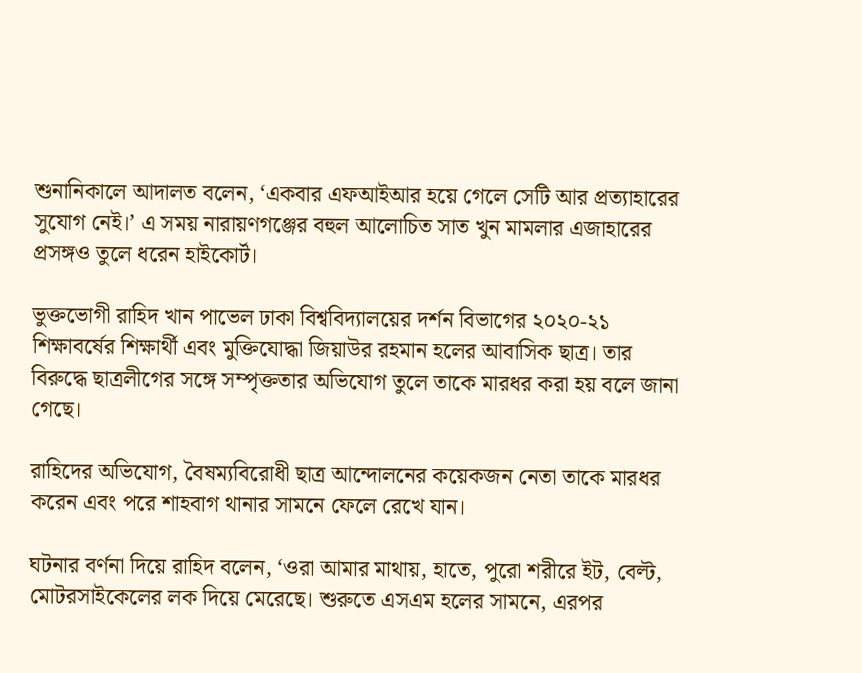শুনানিকালে আদালত বলেন, ‘একবার এফআইআর হয়ে গেলে সেটি আর প্রত্যাহারের সুযোগ নেই।’ এ সময় নারায়ণগঞ্জের বহুল আলোচিত সাত খুন মামলার এজাহারের প্রসঙ্গও তুলে ধরেন হাইকোর্ট।

ভুক্তভোগী রাহিদ খান পাভেল ঢাকা বিশ্ববিদ্যালয়ের দর্শন বিভাগের ২০২০-২১ শিক্ষাবর্ষের শিক্ষার্থী এবং মুক্তিযোদ্ধা জিয়াউর রহমান হলের আবাসিক ছাত্র। তার বিরুদ্ধে ছাত্রলীগের সঙ্গে সম্পৃক্ততার অভিযোগ তুলে তাকে মারধর করা হয় বলে জানা গেছে।

রাহিদের অভিযোগ, বৈষম্যবিরোধী ছাত্র আন্দোলনের কয়েকজন নেতা তাকে মারধর করেন এবং পরে শাহবাগ থানার সামনে ফেলে রেখে যান।

ঘটনার বর্ণনা দিয়ে রাহিদ বলেন, ‘ওরা আমার মাথায়, হাতে, পুরো শরীরে ইট, বেল্ট, মোটরসাইকেলের লক দিয়ে মেরেছে। শুরুতে এসএম হলের সামনে, এরপর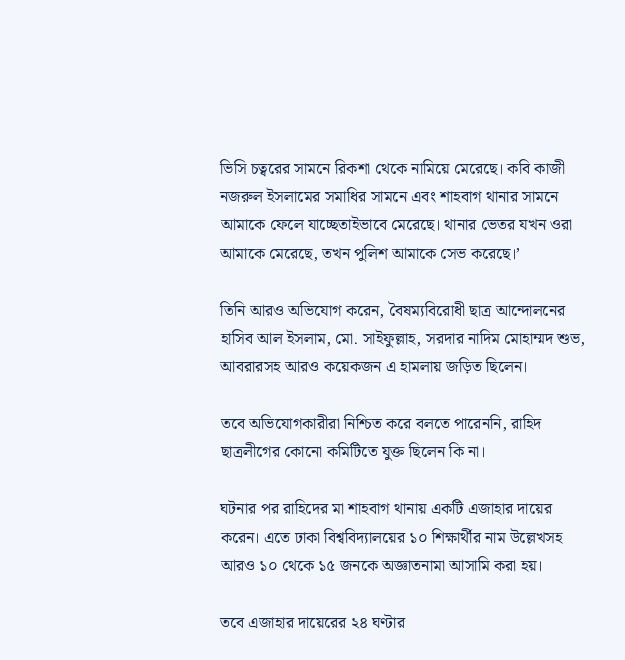ভিসি চত্বরের সামনে রিকশা থেকে নামিয়ে মেরেছে। কবি কাজী নজরুল ইসলামের সমাধির সামনে এবং শাহবাগ থানার সামনে আমাকে ফেলে যাচ্ছেতাইভাবে মেরেছে। থানার ভেতর যখন ওরা আমাকে মেরেছে, তখন পুলিশ আমাকে সেভ করেছে।’

তিনি আরও অভিযোগ করেন, বৈষম্যবিরোধী ছাত্র আন্দোলনের হাসিব আল ইসলাম, মো. সাইফুল্লাহ, সরদার নাদিম মোহাম্মদ শুভ, আবরারসহ আরও কয়েকজন এ হামলায় জড়িত ছিলেন।

তবে অভিযোগকারীরা নিশ্চিত করে বলতে পারেননি, রাহিদ ছাত্রলীগের কোনো কমিটিতে যুক্ত ছিলেন কি না।

ঘটনার পর রাহিদের মা শাহবাগ থানায় একটি এজাহার দায়ের করেন। এতে ঢাকা বিশ্ববিদ্যালয়ের ১০ শিক্ষার্থীর নাম উল্লেখসহ আরও ১০ থেকে ১৫ জনকে অজ্ঞাতনামা আসামি করা হয়।

তবে এজাহার দায়েরের ২৪ ঘণ্টার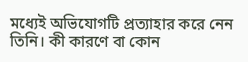মধ্যেই অভিযোগটি প্রত্যাহার করে নেন তিনি। কী কারণে বা কোন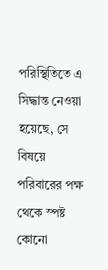পরিস্থিতিতে এ সিদ্ধান্ত নেওয়া হয়েছে, সে বিষয়ে পরিবারের পক্ষ থেকে স্পষ্ট কোনো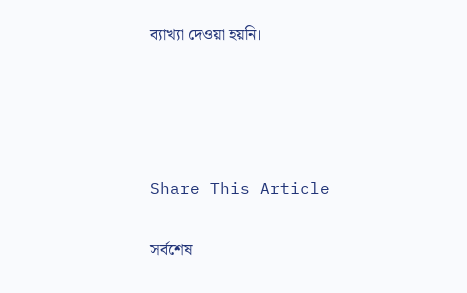ব্যাখ্যা দেওয়া হয়নি।




Share This Article

সর্বশেষ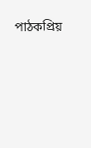পাঠকপ্রিয়